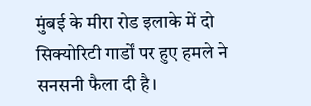मुंबई के मीरा रोड इलाके में दो सिक्योरिटी गार्डों पर हुए हमले ने सनसनी फैला दी है।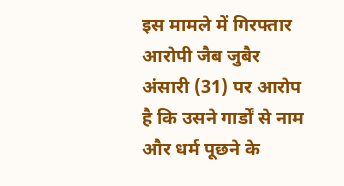इस मामले में गिरफ्तार आरोपी जैब जुबैर अंसारी (31) पर आरोप है कि उसने गार्डों से नाम और धर्म पूछने के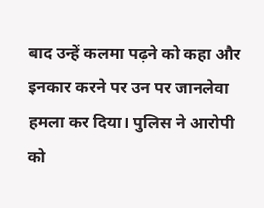बाद उन्हें कलमा पढ़ने को कहा और इनकार करने पर उन पर जानलेवा हमला कर दिया। पुलिस ने आरोपी को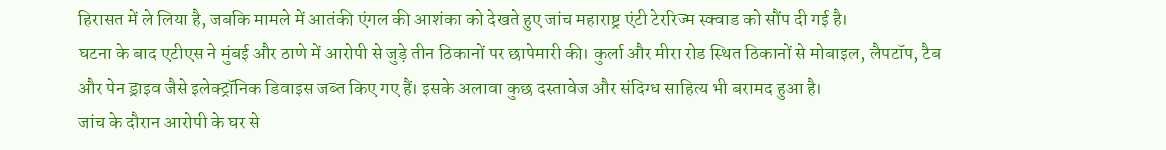हिरासत में ले लिया है, जबकि मामले में आतंकी एंगल की आशंका को देखते हुए जांच महाराष्ट्र एंटी टेररिज्म स्क्वाड को सौंप दी गई है।
घटना के बाद एटीएस ने मुंबई और ठाणे में आरोपी से जुड़े तीन ठिकानों पर छापेमारी की। कुर्ला और मीरा रोड स्थित ठिकानों से मोबाइल, लैपटॉप, टैब और पेन ड्राइव जैसे इलेक्ट्रॉनिक डिवाइस जब्त किए गए हैं। इसके अलावा कुछ दस्तावेज और संदिग्ध साहित्य भी बरामद हुआ है।
जांच के दौरान आरोपी के घर से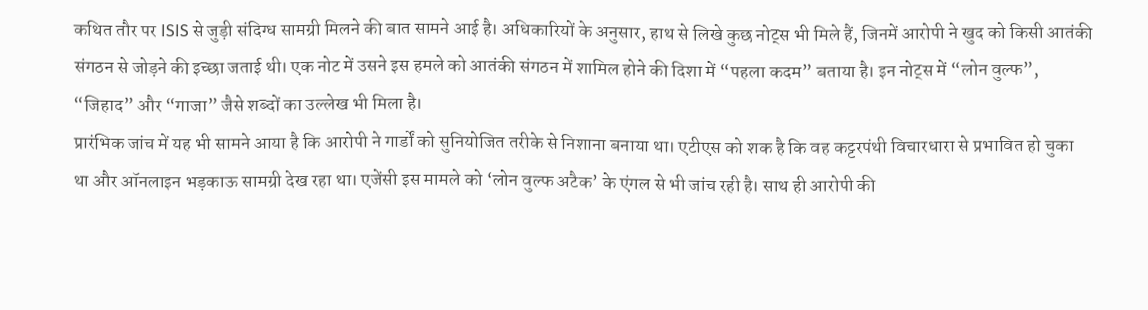कथित तौर पर ISIS से जुड़ी संदिग्ध सामग्री मिलने की बात सामने आई है। अधिकारियों के अनुसार, हाथ से लिखे कुछ नोट्स भी मिले हैं, जिनमें आरोपी ने खुद को किसी आतंकी संगठन से जोड़ने की इच्छा जताई थी। एक नोट में उसने इस हमले को आतंकी संगठन में शामिल होने की दिशा में “पहला कदम” बताया है। इन नोट्स में “लोन वुल्फ”, “जिहाद” और “गाजा” जैसे शब्दों का उल्लेख भी मिला है।
प्रारंभिक जांच में यह भी सामने आया है कि आरोपी ने गार्डों को सुनियोजित तरीके से निशाना बनाया था। एटीएस को शक है कि वह कट्टरपंथी विचारधारा से प्रभावित हो चुका था और ऑनलाइन भड़काऊ सामग्री देख रहा था। एजेंसी इस मामले को ‘लोन वुल्फ अटैक’ के एंगल से भी जांच रही है। साथ ही आरोपी की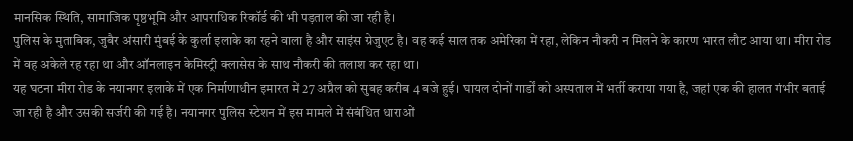मानसिक स्थिति, सामाजिक पृष्ठभूमि और आपराधिक रिकॉर्ड की भी पड़ताल की जा रही है।
पुलिस के मुताबिक, जुबैर अंसारी मुंबई के कुर्ला इलाके का रहने वाला है और साइंस ग्रेजुएट है। वह कई साल तक अमेरिका में रहा, लेकिन नौकरी न मिलने के कारण भारत लौट आया था। मीरा रोड में वह अकेले रह रहा था और ऑनलाइन केमिस्ट्री क्लासेस के साथ नौकरी की तलाश कर रहा था।
यह घटना मीरा रोड के नयानगर इलाके में एक निर्माणाधीन इमारत में 27 अप्रैल को सुबह करीब 4 बजे हुई। घायल दोनों गार्डों को अस्पताल में भर्ती कराया गया है, जहां एक की हालत गंभीर बताई जा रही है और उसकी सर्जरी की गई है। नयानगर पुलिस स्टेशन में इस मामले में संबंधित धाराओं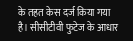के तहत केस दर्ज किया गया है। सीसीटीवी फुटेज के आधार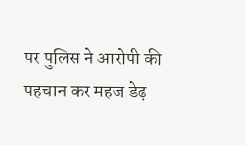पर पुलिस ने आरोपी की पहचान कर महज डेढ़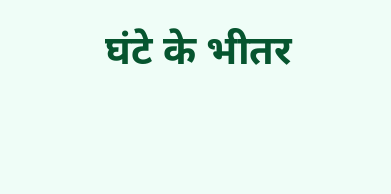घंटे के भीतर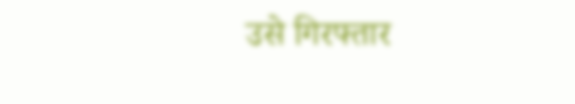उसे गिरफ्तार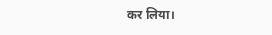कर लिया।